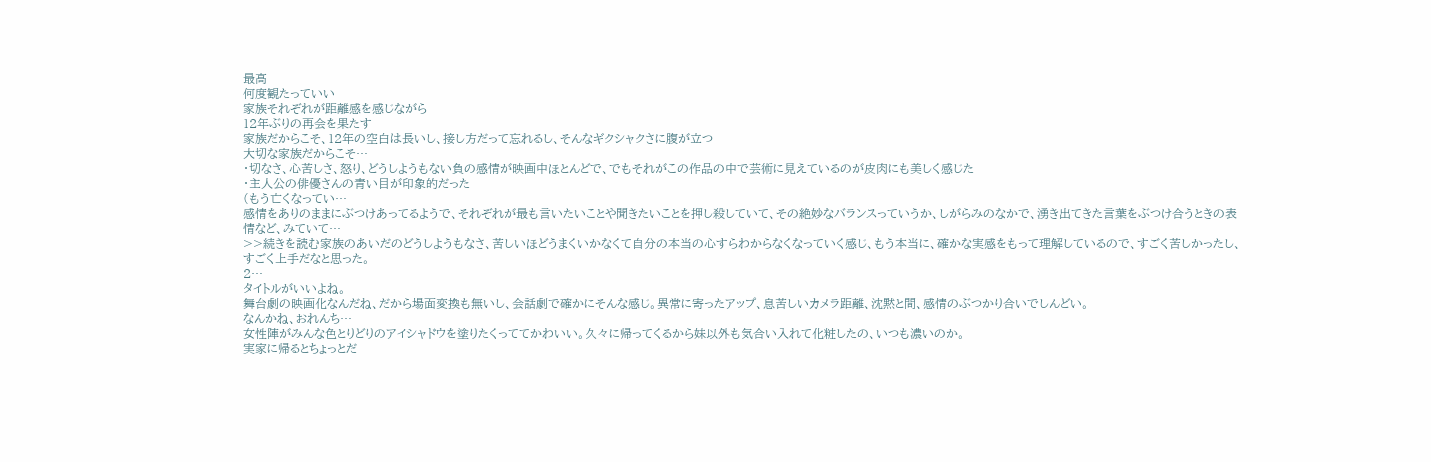最高
何度観たっていい
家族それぞれが距離感を感じながら
12年ぶりの再会を果たす
家族だからこそ、12年の空白は長いし、接し方だって忘れるし、そんなギクシャクさに腹が立つ
大切な家族だからこそ…
・切なさ、心苦しさ、怒り、どうしようもない負の感情が映画中ほとんどで、でもそれがこの作品の中で芸術に見えているのが皮肉にも美しく感じた
・主人公の俳優さんの青い目が印象的だった
(もう亡くなってい…
感情をありのままにぶつけあってるようで、それぞれが最も言いたいことや聞きたいことを押し殺していて、その絶妙なバランスっていうか、しがらみのなかで、湧き出てきた言葉をぶつけ合うときの表情など、みていて…
>>続きを読む家族のあいだのどうしようもなさ、苦しいほどうまくいかなくて自分の本当の心すらわからなくなっていく感じ、もう本当に、確かな実感をもって理解しているので、すごく苦しかったし、すごく上手だなと思った。
2…
タイトルがいいよね。
舞台劇の映画化なんだね、だから場面変換も無いし、会話劇で確かにそんな感じ。異常に寄ったアップ、息苦しいカメラ距離、沈黙と間、感情のぶつかり合いでしんどい。
なんかね、おれんち…
女性陣がみんな色とりどりのアイシャドウを塗りたくっててかわいい。久々に帰ってくるから妹以外も気合い入れて化粧したの、いつも濃いのか。
実家に帰るとちょっとだ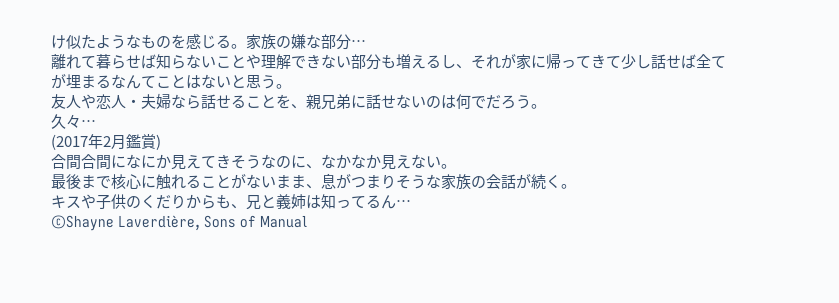け似たようなものを感じる。家族の嫌な部分…
離れて暮らせば知らないことや理解できない部分も増えるし、それが家に帰ってきて少し話せば全てが埋まるなんてことはないと思う。
友人や恋人・夫婦なら話せることを、親兄弟に話せないのは何でだろう。
久々…
(2017年2月鑑賞)
合間合間になにか見えてきそうなのに、なかなか見えない。
最後まで核心に触れることがないまま、息がつまりそうな家族の会話が続く。
キスや子供のくだりからも、兄と義姉は知ってるん…
©Shayne Laverdière, Sons of Manual